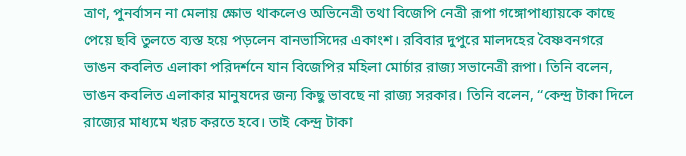ত্রাণ, পুনর্বাসন না মেলায় ক্ষোভ থাকলেও অভিনেত্রী তথা বিজেপি নেত্রী রূপা গঙ্গোপাধ্যায়কে কাছে পেয়ে ছবি তুলতে ব্যস্ত হয়ে পড়লেন বানভাসিদের একাংশ। রবিবার দুপুরে মালদহের বৈষ্ণবনগরে ভাঙন কবলিত এলাকা পরিদর্শনে যান বিজেপির মহিলা মোর্চার রাজ্য সভানেত্রী রূপা। তিনি বলেন, ভাঙন কবলিত এলাকার মানুষদের জন্য কিছু ভাবছে না রাজ্য সরকার। তিনি বলেন, ‘‘কেন্দ্র টাকা দিলে রাজ্যের মাধ্যমে খরচ করতে হবে। তাই কেন্দ্র টাকা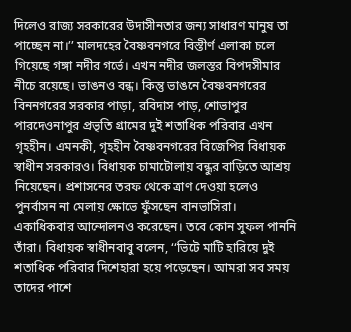দিলেও রাজ্য সরকারের উদাসীনতার জন্য সাধারণ মানুষ তা পাচ্ছেন না।’’ মালদহের বৈষ্ণবনগরে বিস্তীর্ণ এলাকা চলে গিয়েছে গঙ্গা নদীর গর্ভে। এখন নদীর জলস্তর বিপদসীমার নীচে রয়েছে। ভাঙনও বন্ধ। কিন্তু ভাঙনে বৈষ্ণবনগরের বিননগরের সরকার পাড়া, রবিদাস পাড়, শোভাপুর পারদেওনাপুর প্রভৃতি গ্রামের দুই শতাধিক পরিবার এখন গৃহহীন। এমনকী, গৃহহীন বৈষ্ণবনগরের বিজেপির বিধায়ক স্বাধীন সরকারও। বিধায়ক চামাটোলায় বন্ধুর বাড়িতে আশ্রয় নিয়েছেন। প্রশাসনের তরফ থেকে ত্রাণ দেওয়া হলেও পুনর্বাসন না মেলায় ক্ষোভে ফুঁসছেন বানভাসিরা। একাধিকবার আন্দোলনও করেছেন। তবে কোন সুফল পাননি তাঁরা। বিধায়ক স্বাধীনবাবু বলেন, ‘‘ভিটে মাটি হারিয়ে দুই শতাধিক পরিবার দিশেহারা হয়ে পড়েছেন। আমরা সব সময় তাদের পাশে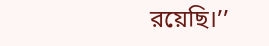রয়েছি।’’